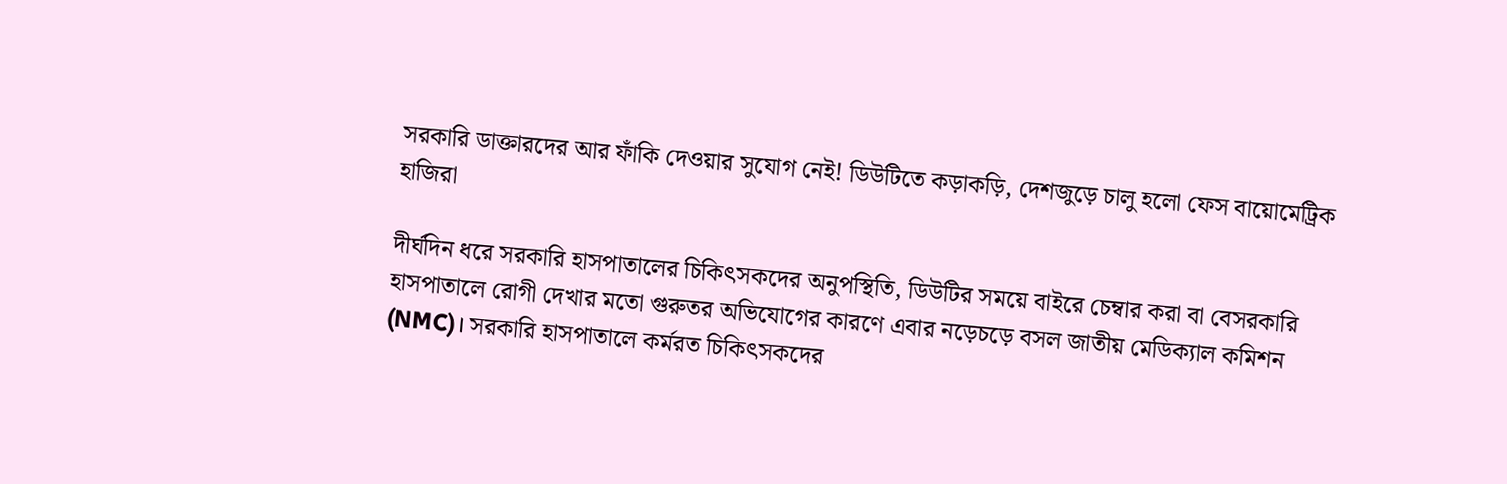সরকারি ডাক্তারদের আর ফাঁকি দেওয়ার সুযোগ নেই! ডিউটিতে কড়াকড়ি, দেশজুড়ে চালু হলো ফেস বায়োমেট্রিক হাজিরা

দীর্ঘদিন ধরে সরকারি হাসপাতালের চিকিৎসকদের অনুপস্থিতি, ডিউটির সময়ে বাইরে চেম্বার করা বা বেসরকারি হাসপাতালে রোগী দেখার মতো গুরুতর অভিযোগের কারণে এবার নড়েচড়ে বসল জাতীয় মেডিক্যাল কমিশন (NMC)। সরকারি হাসপাতালে কর্মরত চিকিৎসকদের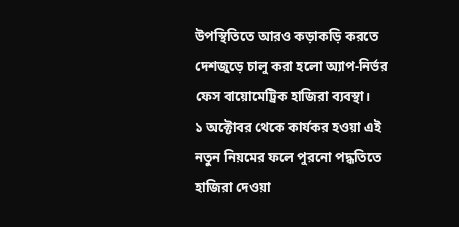উপস্থিতিতে আরও কড়াকড়ি করতে দেশজুড়ে চালু করা হলো অ্যাপ-নির্ভর ফেস বায়োমেট্রিক হাজিরা ব্যবস্থা।
১ অক্টোবর থেকে কার্যকর হওয়া এই নতুন নিয়মের ফলে পুরনো পদ্ধতিতে হাজিরা দেওয়া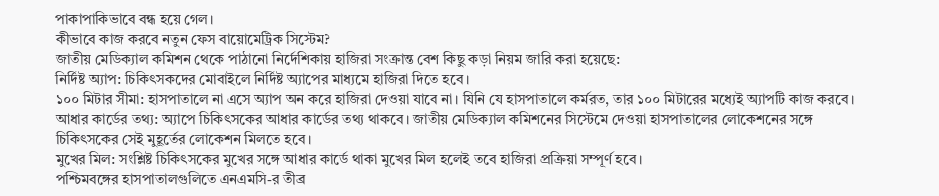পাকাপাকিভাবে বন্ধ হয়ে গেল।
কীভাবে কাজ করবে নতুন ফেস বায়োমেট্রিক সিস্টেম?
জাতীয় মেডিক্যাল কমিশন থেকে পাঠানো নির্দেশিকায় হাজিরা সংক্রান্ত বেশ কিছু কড়া নিয়ম জারি করা হয়েছে:
নির্দিষ্ট অ্যাপ: চিকিৎসকদের মোবাইলে নির্দিষ্ট অ্যাপের মাধ্যমে হাজিরা দিতে হবে।
১০০ মিটার সীমা: হাসপাতালে না এসে অ্যাপ অন করে হাজিরা দেওয়া যাবে না। যিনি যে হাসপাতালে কর্মরত, তার ১০০ মিটারের মধ্যেই অ্যাপটি কাজ করবে।
আধার কার্ডের তথ্য: অ্যাপে চিকিৎসকের আধার কার্ডের তথ্য থাকবে। জাতীয় মেডিক্যাল কমিশনের সিস্টেমে দেওয়া হাসপাতালের লোকেশনের সঙ্গে চিকিৎসকের সেই মুহূর্তের লোকেশন মিলতে হবে।
মুখের মিল: সংশ্লিষ্ট চিকিৎসকের মুখের সঙ্গে আধার কার্ডে থাকা মুখের মিল হলেই তবে হাজিরা প্রক্রিয়া সম্পূর্ণ হবে।
পশ্চিমবঙ্গের হাসপাতালগুলিতে এনএমসি-র তীব্র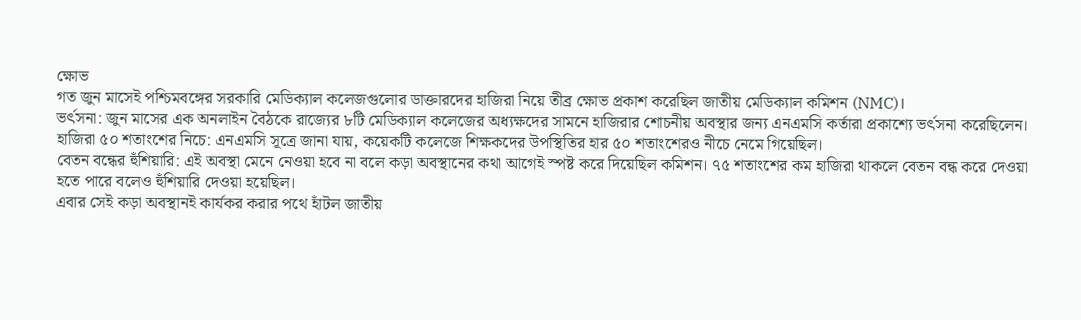ক্ষোভ
গত জুন মাসেই পশ্চিমবঙ্গের সরকারি মেডিক্যাল কলেজগুলোর ডাক্তারদের হাজিরা নিয়ে তীব্র ক্ষোভ প্রকাশ করেছিল জাতীয় মেডিক্যাল কমিশন (NMC)।
ভর্ৎসনা: জুন মাসের এক অনলাইন বৈঠকে রাজ্যের ৮টি মেডিক্যাল কলেজের অধ্যক্ষদের সামনে হাজিরার শোচনীয় অবস্থার জন্য এনএমসি কর্তারা প্রকাশ্যে ভর্ৎসনা করেছিলেন।
হাজিরা ৫০ শতাংশের নিচে: এনএমসি সূত্রে জানা যায়, কয়েকটি কলেজে শিক্ষকদের উপস্থিতির হার ৫০ শতাংশেরও নীচে নেমে গিয়েছিল।
বেতন বন্ধের হুঁশিয়ারি: এই অবস্থা মেনে নেওয়া হবে না বলে কড়া অবস্থানের কথা আগেই স্পষ্ট করে দিয়েছিল কমিশন। ৭৫ শতাংশের কম হাজিরা থাকলে বেতন বন্ধ করে দেওয়া হতে পারে বলেও হুঁশিয়ারি দেওয়া হয়েছিল।
এবার সেই কড়া অবস্থানই কার্যকর করার পথে হাঁটল জাতীয়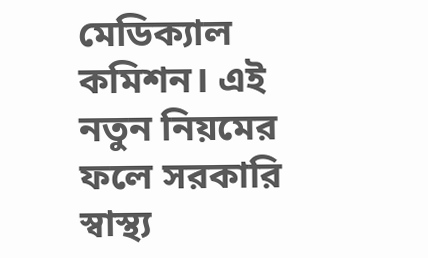মেডিক্যাল কমিশন। এই নতুন নিয়মের ফলে সরকারি স্বাস্থ্য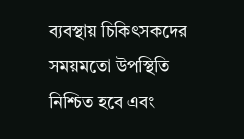ব্যবস্থায় চিকিৎসকদের সময়মতো উপস্থিতি নিশ্চিত হবে এবং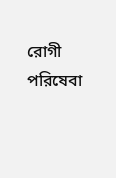রোগী পরিষেবা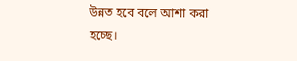উন্নত হবে বলে আশা করা হচ্ছে।